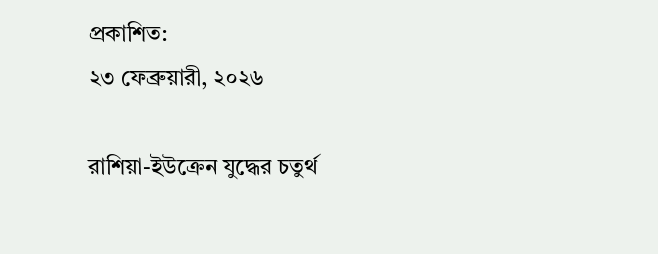প্রকাশিত:
২৩ ফেব্রুয়ারী, ২০২৬

রাশিয়া-ইউক্রেন যুদ্ধের চতুর্থ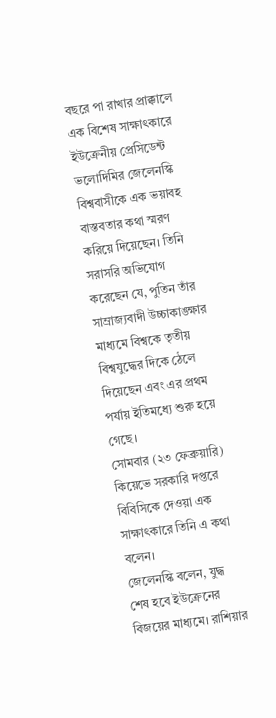বছরে পা রাখার প্রাক্কালে এক বিশেষ সাক্ষাৎকারে ইউক্রেনীয় প্রেসিডেন্ট ভলোদিমির জেলেনস্কি বিশ্ববাসীকে এক ভয়াবহ বাস্তবতার কথা স্মরণ করিয়ে দিয়েছেন। তিনি সরাসরি অভিযোগ করেছেন যে, পুতিন তাঁর সাম্রাজ্যবাদী উচ্চাকাঙ্ক্ষার মাধ্যমে বিশ্বকে তৃতীয় বিশ্বযুদ্ধের দিকে ঠেলে দিয়েছেন এবং এর প্রথম পর্যায় ইতিমধ্যে শুরু হয়ে গেছে।
সোমবার (২৩ ফেব্রুয়ারি) কিয়েভে সরকারি দপ্তরে বিবিসিকে দেওয়া এক সাক্ষাৎকারে তিনি এ কথা বলেন।
জেলেনস্কি বলেন, যুদ্ধ শেষ হবে ইউক্রেনের বিজয়ের মাধ্যমে। রাশিয়ার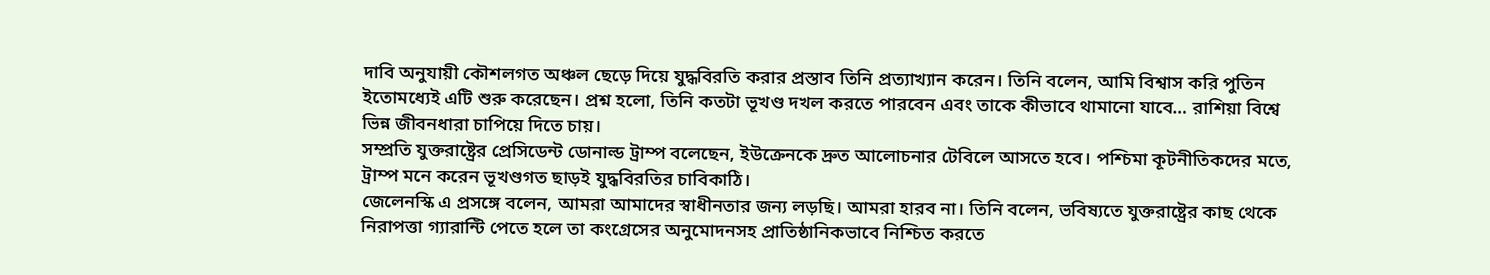দাবি অনুযায়ী কৌশলগত অঞ্চল ছেড়ে দিয়ে যুদ্ধবিরতি করার প্রস্তাব তিনি প্রত্যাখ্যান করেন। তিনি বলেন, আমি বিশ্বাস করি পুতিন ইতোমধ্যেই এটি শুরু করেছেন। প্রশ্ন হলো, তিনি কতটা ভূখণ্ড দখল করতে পারবেন এবং তাকে কীভাবে থামানো যাবে… রাশিয়া বিশ্বে ভিন্ন জীবনধারা চাপিয়ে দিতে চায়।
সম্প্রতি যুক্তরাষ্ট্রের প্রেসিডেন্ট ডোনাল্ড ট্রাম্প বলেছেন, ইউক্রেনকে দ্রুত আলোচনার টেবিলে আসতে হবে। পশ্চিমা কূটনীতিকদের মতে, ট্রাম্প মনে করেন ভূখণ্ডগত ছাড়ই যুদ্ধবিরতির চাবিকাঠি।
জেলেনস্কি এ প্রসঙ্গে বলেন, আমরা আমাদের স্বাধীনতার জন্য লড়ছি। আমরা হারব না। তিনি বলেন, ভবিষ্যতে যুক্তরাষ্ট্রের কাছ থেকে নিরাপত্তা গ্যারান্টি পেতে হলে তা কংগ্রেসের অনুমোদনসহ প্রাতিষ্ঠানিকভাবে নিশ্চিত করতে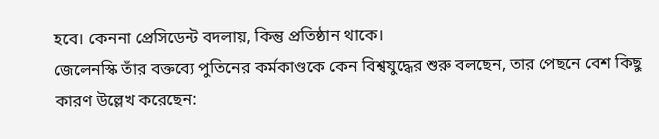হবে। কেননা প্রেসিডেন্ট বদলায়, কিন্তু প্রতিষ্ঠান থাকে।
জেলেনস্কি তাঁর বক্তব্যে পুতিনের কর্মকাণ্ডকে কেন বিশ্বযুদ্ধের শুরু বলছেন, তার পেছনে বেশ কিছু কারণ উল্লেখ করেছেন: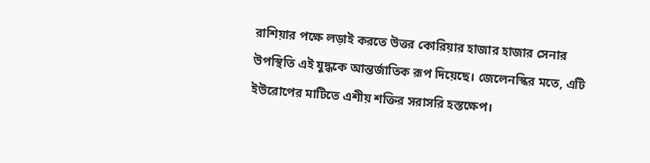রাশিয়ার পক্ষে লড়াই করতে উত্তর কোরিয়ার হাজার হাজার সেনার উপস্থিতি এই যুদ্ধকে আন্তর্জাতিক রূপ দিয়েছে। জেলেনস্কির মতে, এটি ইউরোপের মাটিতে এশীয় শক্তির সরাসরি হস্তক্ষেপ।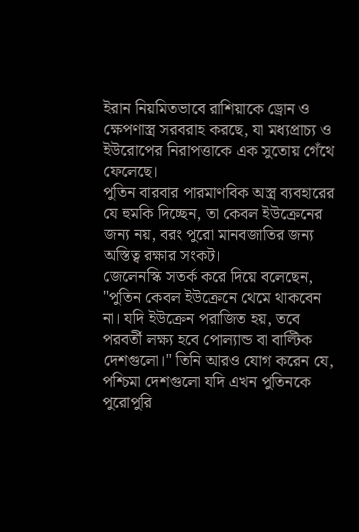ইরান নিয়মিতভাবে রাশিয়াকে ড্রোন ও ক্ষেপণাস্ত্র সরবরাহ করছে, যা মধ্যপ্রাচ্য ও ইউরোপের নিরাপত্তাকে এক সুতোয় গেঁথে ফেলেছে।
পুতিন বারবার পারমাণবিক অস্ত্র ব্যবহারের যে হুমকি দিচ্ছেন, তা কেবল ইউক্রেনের জন্য নয়, বরং পুরো মানবজাতির জন্য অস্তিত্ব রক্ষার সংকট।
জেলেনস্কি সতর্ক করে দিয়ে বলেছেন, "পুতিন কেবল ইউক্রেনে থেমে থাকবেন না। যদি ইউক্রেন পরাজিত হয়, তবে পরবর্তী লক্ষ্য হবে পোল্যান্ড বা বাল্টিক দেশগুলো।" তিনি আরও যোগ করেন যে, পশ্চিমা দেশগুলো যদি এখন পুতিনকে পুরোপুরি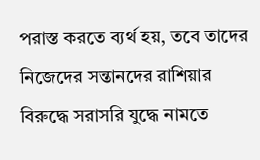পরাস্ত করতে ব্যর্থ হয়, তবে তাদের নিজেদের সন্তানদের রাশিয়ার বিরুদ্ধে সরাসরি যুদ্ধে নামতে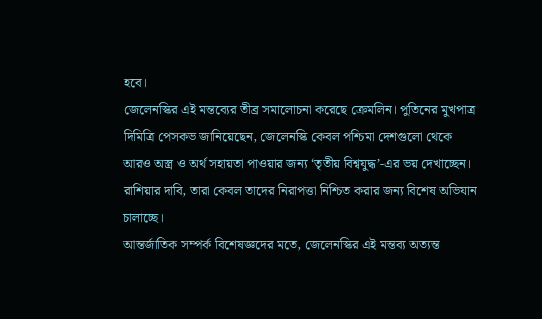হবে।
জেলেনস্কির এই মন্তব্যের তীব্র সমালোচনা করেছে ক্রেমলিন। পুতিনের মুখপাত্র দিমিত্রি পেসকভ জানিয়েছেন, জেলেনস্কি কেবল পশ্চিমা দেশগুলো থেকে আরও অস্ত্র ও অর্থ সহায়তা পাওয়ার জন্য ‘তৃতীয় বিশ্বযুদ্ধ’-এর ভয় দেখাচ্ছেন। রাশিয়ার দাবি, তারা কেবল তাদের নিরাপত্তা নিশ্চিত করার জন্য বিশেষ অভিযান চালাচ্ছে।
আন্তর্জাতিক সম্পর্ক বিশেষজ্ঞদের মতে, জেলেনস্কির এই মন্তব্য অত্যন্ত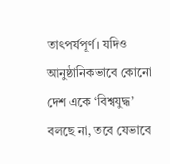তাৎপর্যপূর্ণ। যদিও আনুষ্ঠানিকভাবে কোনো দেশ একে ‘বিশ্বযুদ্ধ’ বলছে না, তবে যেভাবে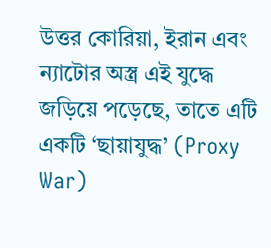উত্তর কোরিয়া, ইরান এবং ন্যাটোর অস্ত্র এই যুদ্ধে জড়িয়ে পড়েছে, তাতে এটি একটি ‘ছায়াযুদ্ধ’ (Proxy War)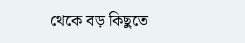থেকে বড় কিছুতে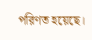পরিণত হয়েছে।